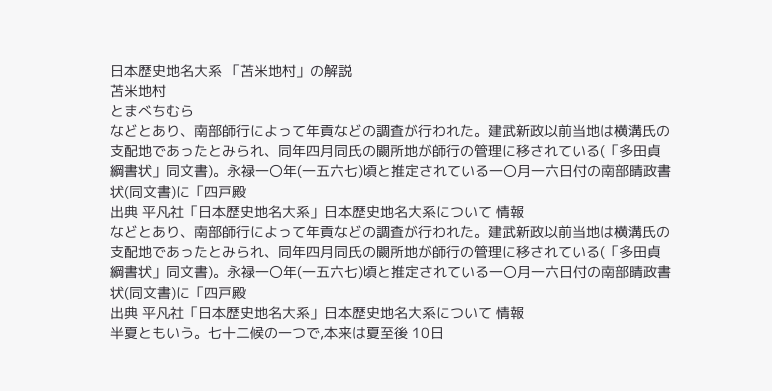日本歴史地名大系 「苫米地村」の解説
苫米地村
とまべちむら
などとあり、南部師行によって年貢などの調査が行われた。建武新政以前当地は横溝氏の支配地であったとみられ、同年四月同氏の闕所地が師行の管理に移されている(「多田貞綱書状」同文書)。永禄一〇年(一五六七)頃と推定されている一〇月一六日付の南部晴政書状(同文書)に「四戸殿
出典 平凡社「日本歴史地名大系」日本歴史地名大系について 情報
などとあり、南部師行によって年貢などの調査が行われた。建武新政以前当地は横溝氏の支配地であったとみられ、同年四月同氏の闕所地が師行の管理に移されている(「多田貞綱書状」同文書)。永禄一〇年(一五六七)頃と推定されている一〇月一六日付の南部晴政書状(同文書)に「四戸殿
出典 平凡社「日本歴史地名大系」日本歴史地名大系について 情報
半夏ともいう。七十二候の一つで,本来は夏至後 10日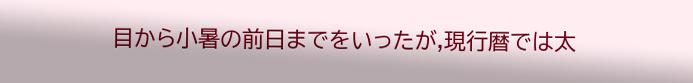目から小暑の前日までをいったが,現行暦では太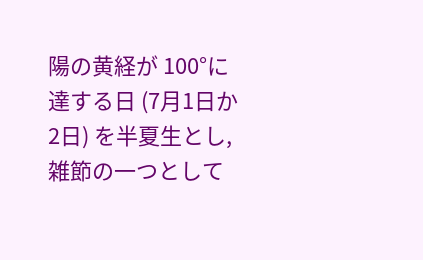陽の黄経が 100°に達する日 (7月1日か2日) を半夏生とし,雑節の一つとして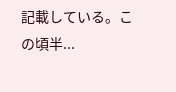記載している。この頃半...